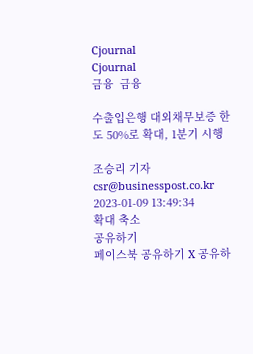Cjournal
Cjournal
금융  금융

수출입은행 대외채무보증 한도 50%로 확대, 1분기 시행

조승리 기자 csr@businesspost.co.kr 2023-01-09 13:49:34
확대 축소
공유하기
페이스북 공유하기 X 공유하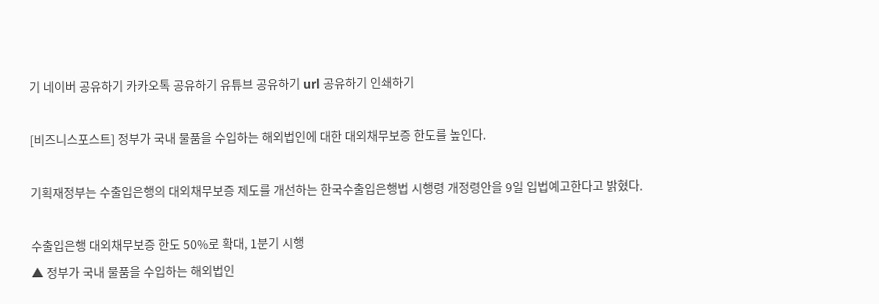기 네이버 공유하기 카카오톡 공유하기 유튜브 공유하기 url 공유하기 인쇄하기

[비즈니스포스트] 정부가 국내 물품을 수입하는 해외법인에 대한 대외채무보증 한도를 높인다.

기획재정부는 수출입은행의 대외채무보증 제도를 개선하는 한국수출입은행법 시행령 개정령안을 9일 입법예고한다고 밝혔다.

수출입은행 대외채무보증 한도 50%로 확대, 1분기 시행
▲ 정부가 국내 물품을 수입하는 해외법인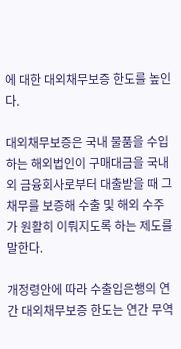에 대한 대외채무보증 한도를 높인다.

대외채무보증은 국내 물품을 수입하는 해외법인이 구매대금을 국내외 금융회사로부터 대출받을 때 그 채무를 보증해 수출 및 해외 수주가 원활히 이뤄지도록 하는 제도를 말한다.

개정령안에 따라 수출입은행의 연간 대외채무보증 한도는 연간 무역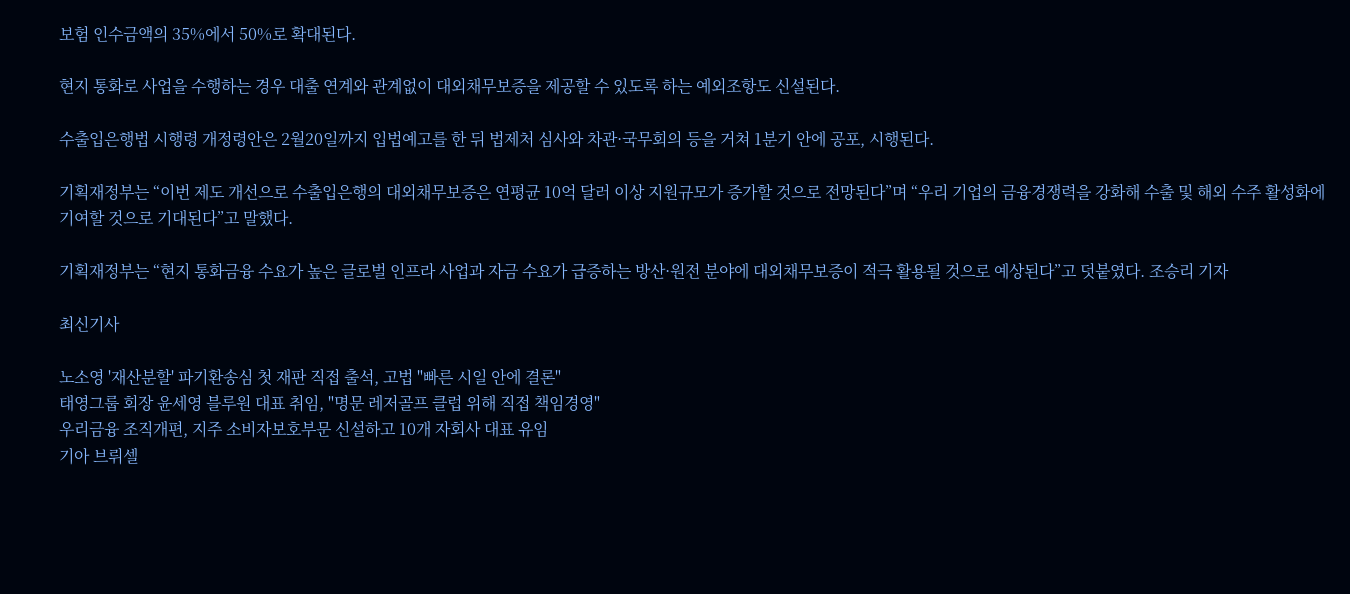보험 인수금액의 35%에서 50%로 확대된다.

현지 통화로 사업을 수행하는 경우 대출 연계와 관계없이 대외채무보증을 제공할 수 있도록 하는 예외조항도 신설된다.

수출입은행법 시행령 개정령안은 2월20일까지 입법예고를 한 뒤 법제처 심사와 차관·국무회의 등을 거쳐 1분기 안에 공포, 시행된다.

기획재정부는 “이번 제도 개선으로 수출입은행의 대외채무보증은 연평균 10억 달러 이상 지원규모가 증가할 것으로 전망된다”며 “우리 기업의 금융경쟁력을 강화해 수출 및 해외 수주 활성화에 기여할 것으로 기대된다”고 말했다.

기획재정부는 “현지 통화금융 수요가 높은 글로벌 인프라 사업과 자금 수요가 급증하는 방산·원전 분야에 대외채무보증이 적극 활용될 것으로 예상된다”고 덧붙였다. 조승리 기자

최신기사

노소영 '재산분할' 파기환송심 첫 재판 직접 출석, 고법 "빠른 시일 안에 결론"
태영그룹 회장 윤세영 블루원 대표 취임, "명문 레저골프 클럽 위해 직접 책임경영"
우리금융 조직개편, 지주 소비자보호부문 신설하고 10개 자회사 대표 유임
기아 브뤼셀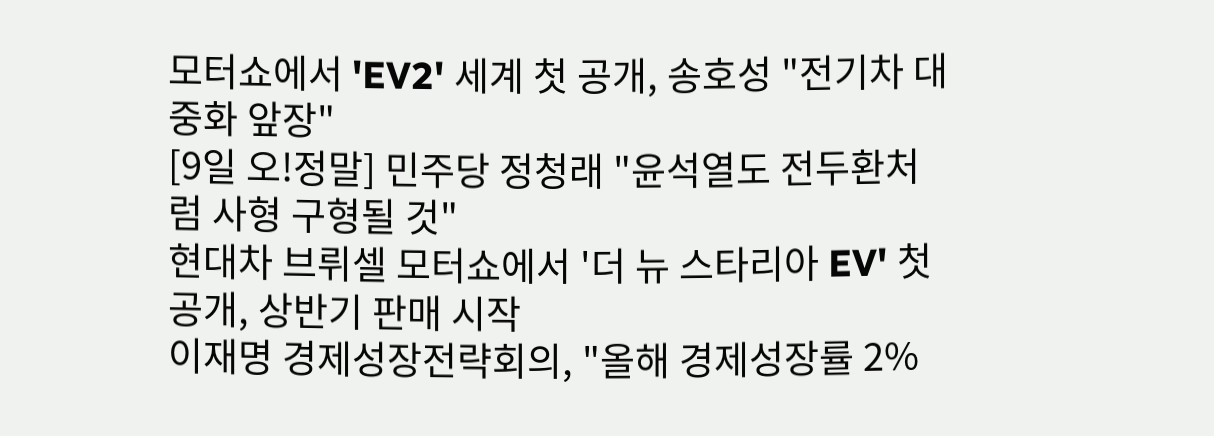모터쇼에서 'EV2' 세계 첫 공개, 송호성 "전기차 대중화 앞장"
[9일 오!정말] 민주당 정청래 "윤석열도 전두환처럼 사형 구형될 것"
현대차 브뤼셀 모터쇼에서 '더 뉴 스타리아 EV' 첫 공개, 상반기 판매 시작
이재명 경제성장전략회의, "올해 경제성장률 2%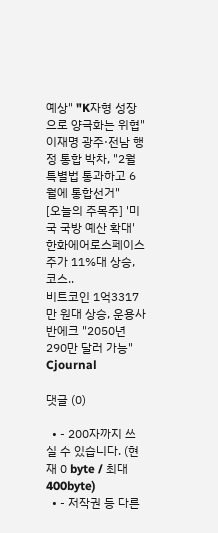예상" "K자형 성장으로 양극화는 위협"
이재명 광주·전남 행정 통합 박차, "2월 특별법 통과하고 6월에 통합선거"
[오늘의 주목주] '미국 국방 예산 확대' 한화에어로스페이스 주가 11%대 상승, 코스..
비트코인 1억3317만 원대 상승, 운용사 반에크 "2050년 290만 달러 가능"
Cjournal

댓글 (0)

  • - 200자까지 쓰실 수 있습니다. (현재 0 byte / 최대 400byte)
  • - 저작권 등 다른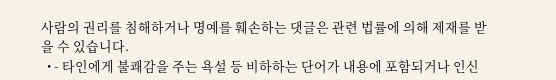사람의 권리를 침해하거나 명예를 훼손하는 댓글은 관련 법률에 의해 제재를 받을 수 있습니다.
  • - 타인에게 불쾌감을 주는 욕설 등 비하하는 단어가 내용에 포함되거나 인신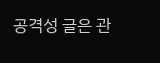공격성 글은 관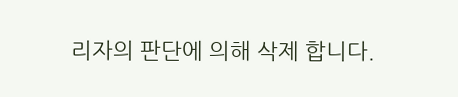리자의 판단에 의해 삭제 합니다.